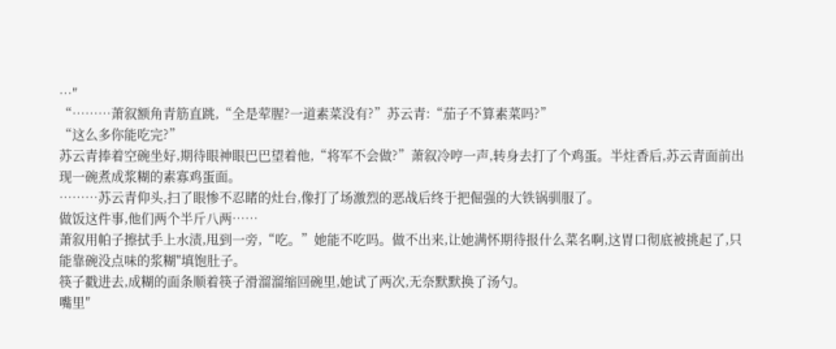…″
“………萧叙额角青筋直跳,“全是荤腥?一道素菜没有?”苏云青:“茄子不算素菜吗?”
“这么多你能吃完?”
苏云青捧着空碗坐好,期待眼神眼巴巴望着他,“将军不会做?”萧叙冷哼一声,转身去打了个鸡蛋。半炷香后,苏云青面前出现一碗煮成浆糊的素寡鸡蛋面。
………苏云青仰头,扫了眼惨不忍睹的灶台,像打了场激烈的恶战后终于把倔强的大铁锅驯服了。
做饭这件事,他们两个半斤八两……
萧叙用帕子擦拭手上水渍,甩到一旁,“吃。”她能不吃吗。做不出来,让她满怀期待报什么菜名啊,这胃口彻底被挑起了,只能靠碗没点味的浆糊"填饱肚子。
筷子戳进去,成糊的面条顺着筷子滑溜溜缩回碗里,她试了两次,无奈默默换了汤勺。
嘴里″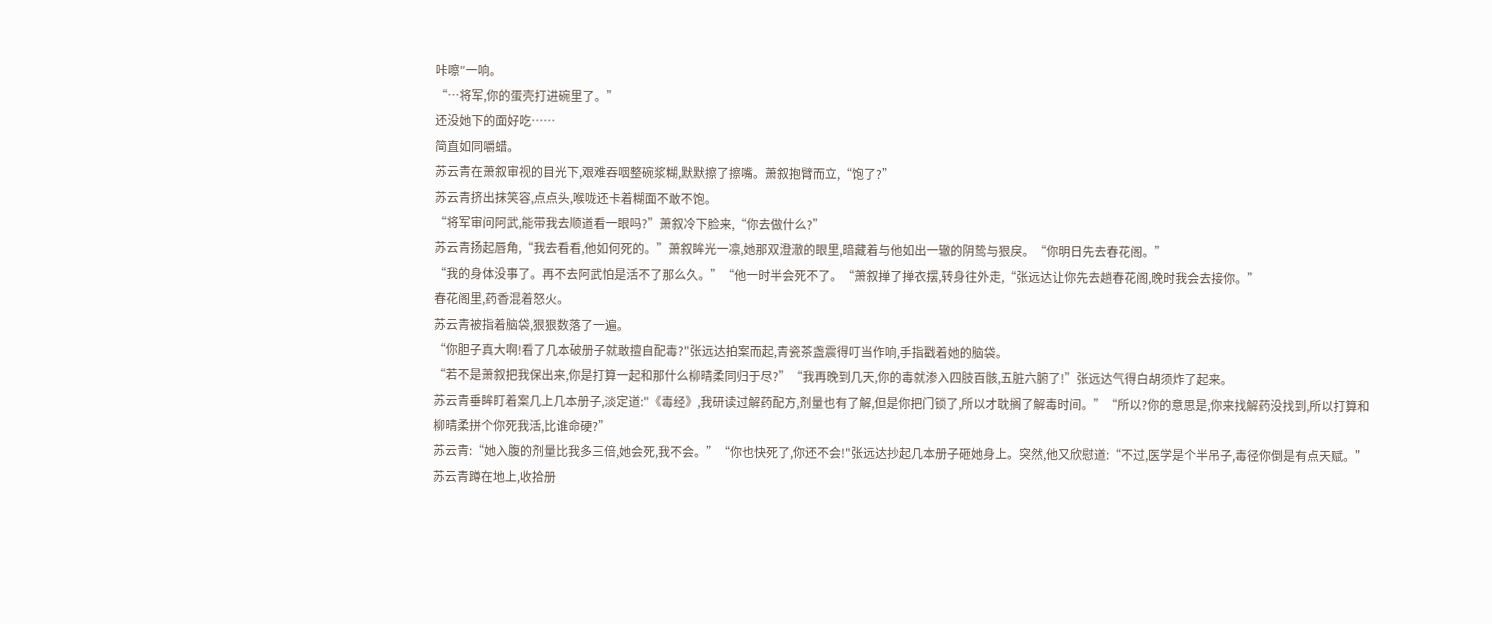咔嚓″一响。
“…将军,你的蛋壳打进碗里了。”
还没她下的面好吃……
简直如同嚼蜡。
苏云青在萧叙审视的目光下,艰难吞咽整碗浆糊,默默擦了擦嘴。萧叙抱臂而立,“饱了?”
苏云青挤出抹笑容,点点头,喉咙还卡着糊面不敢不饱。
“将军审问阿武,能带我去顺道看一眼吗?”萧叙冷下脸来,“你去做什么?”
苏云青扬起唇角,“我去看看,他如何死的。”萧叙眸光一凛,她那双澄澈的眼里,暗藏着与他如出一辙的阴鸷与狠戾。“你明日先去春花阁。”
“我的身体没事了。再不去阿武怕是活不了那么久。”“他一时半会死不了。“萧叙掸了掸衣摆,转身往外走,“张远达让你先去趟春花阁,晚时我会去接你。”
春花阁里,药香混着怒火。
苏云青被指着脑袋,狠狠数落了一遍。
“你胆子真大啊!看了几本破册子就敢擅自配毒?"张远达拍案而起,青瓷茶盏震得叮当作响,手指戳着她的脑袋。
“若不是萧叙把我保出来,你是打算一起和那什么柳晴柔同归于尽?”“我再晚到几天,你的毒就渗入四肢百骸,五脏六腑了!”张远达气得白胡须炸了起来。
苏云青垂眸盯着案几上几本册子,淡定道:"《毒经》,我研读过解药配方,剂量也有了解,但是你把门锁了,所以才耽搁了解毒时间。”“所以?你的意思是,你来找解药没找到,所以打算和柳晴柔拼个你死我活,比谁命硬?”
苏云青:“她入腹的剂量比我多三倍,她会死,我不会。”“你也快死了,你还不会!"张远达抄起几本册子砸她身上。突然,他又欣慰道:“不过,医学是个半吊子,毒径你倒是有点天赋。”苏云青蹲在地上,收拾册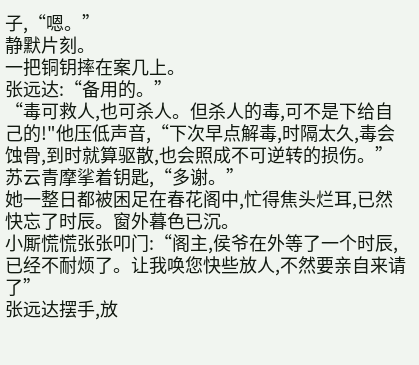子,“嗯。”
静默片刻。
一把铜钥摔在案几上。
张远达:“备用的。”
“毒可救人,也可杀人。但杀人的毒,可不是下给自己的!"他压低声音,“下次早点解毒,时隔太久,毒会蚀骨,到时就算驱散,也会照成不可逆转的损伤。”
苏云青摩挲着钥匙,“多谢。”
她一整日都被困足在春花阁中,忙得焦头烂耳,已然快忘了时辰。窗外暮色已沉。
小厮慌慌张张叩门:“阁主,侯爷在外等了一个时辰,已经不耐烦了。让我唤您快些放人,不然要亲自来请了”
张远达摆手,放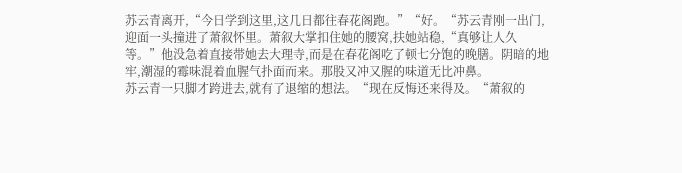苏云青离开,“今日学到这里,这几日都往春花阁跑。”“好。“苏云青刚一出门,迎面一头撞进了萧叙怀里。萧叙大掌扣住她的腰窝,扶她站稳,“真够让人久等。”他没急着直接带她去大理寺,而是在春花阁吃了顿七分饱的晚膳。阴暗的地牢,潮湿的霉味混着血腥气扑面而来。那股又冲又腥的味道无比冲鼻。
苏云青一只脚才跨进去,就有了退缩的想法。“现在反悔还来得及。“萧叙的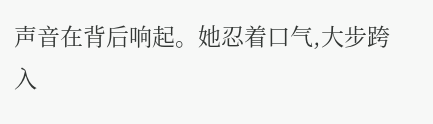声音在背后响起。她忍着口气,大步跨入